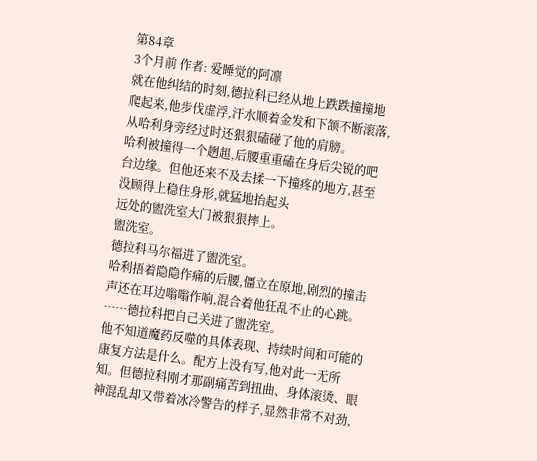第84章
3个月前 作者: 爱睡觉的阿凛
就在他纠结的时刻,德拉科已经从地上跌跌撞撞地爬起来,他步伐虚浮,汗水顺着金发和下颔不断滚落,从哈利身旁经过时还狠狠磕碰了他的肩膀。
哈利被撞得一个趔趄,后腰重重磕在身后尖锐的吧台边缘。但他还来不及去揉一下撞疼的地方,甚至没顾得上稳住身形,就猛地抬起头
远处的盥洗室大门被狠狠摔上。
盥洗室。
德拉科马尔福进了盥洗室。
哈利捂着隐隐作痛的后腰,僵立在原地,剧烈的撞击声还在耳边嗡嗡作响,混合着他狂乱不止的心跳。
……德拉科把自己关进了盥洗室。
他不知道魔药反噬的具体表现、持续时间和可能的康复方法是什么。配方上没有写,他对此一无所知。但德拉科刚才那副痛苦到扭曲、身体滚烫、眼神混乱却又带着冰冷警告的样子,显然非常不对劲,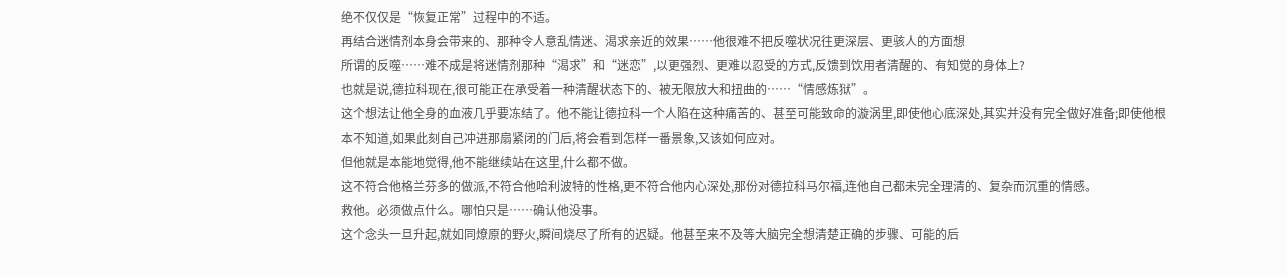绝不仅仅是“恢复正常”过程中的不适。
再结合迷情剂本身会带来的、那种令人意乱情迷、渴求亲近的效果……他很难不把反噬状况往更深层、更骇人的方面想
所谓的反噬……难不成是将迷情剂那种“渴求”和“迷恋”,以更强烈、更难以忍受的方式,反馈到饮用者清醒的、有知觉的身体上?
也就是说,德拉科现在,很可能正在承受着一种清醒状态下的、被无限放大和扭曲的……“情感炼狱”。
这个想法让他全身的血液几乎要冻结了。他不能让德拉科一个人陷在这种痛苦的、甚至可能致命的漩涡里,即使他心底深处,其实并没有完全做好准备;即使他根本不知道,如果此刻自己冲进那扇紧闭的门后,将会看到怎样一番景象,又该如何应对。
但他就是本能地觉得,他不能继续站在这里,什么都不做。
这不符合他格兰芬多的做派,不符合他哈利波特的性格,更不符合他内心深处,那份对德拉科马尔福,连他自己都未完全理清的、复杂而沉重的情感。
救他。必须做点什么。哪怕只是……确认他没事。
这个念头一旦升起,就如同燎原的野火,瞬间烧尽了所有的迟疑。他甚至来不及等大脑完全想清楚正确的步骤、可能的后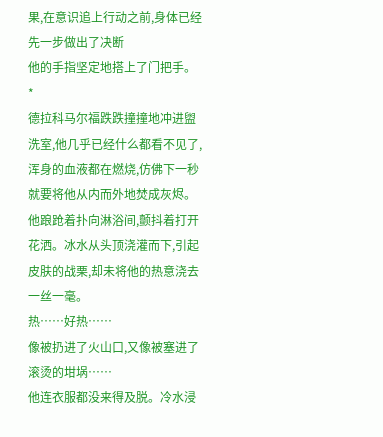果,在意识追上行动之前,身体已经先一步做出了决断
他的手指坚定地搭上了门把手。
*
德拉科马尔福跌跌撞撞地冲进盥洗室,他几乎已经什么都看不见了,浑身的血液都在燃烧,仿佛下一秒就要将他从内而外地焚成灰烬。
他踉跄着扑向淋浴间,颤抖着打开花洒。冰水从头顶浇灌而下,引起皮肤的战栗,却未将他的热意浇去一丝一毫。
热……好热……
像被扔进了火山口,又像被塞进了滚烫的坩埚……
他连衣服都没来得及脱。冷水浸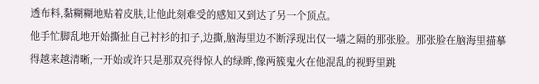透布料,黏糊糊地贴着皮肤,让他此刻难受的感知又到达了另一个顶点。
他手忙脚乱地开始撕扯自己衬衫的扣子,边撕,脑海里边不断浮现出仅一墙之隔的那张脸。那张脸在脑海里描摹得越来越清晰,一开始或许只是那双亮得惊人的绿眸,像两簇鬼火在他混乱的视野里跳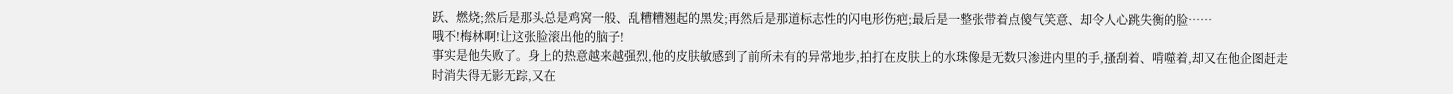跃、燃烧;然后是那头总是鸡窝一般、乱糟糟翘起的黑发;再然后是那道标志性的闪电形伤疤;最后是一整张带着点傻气笑意、却令人心跳失衡的脸……
哦不!梅林啊!让这张脸滚出他的脑子!
事实是他失败了。身上的热意越来越强烈,他的皮肤敏感到了前所未有的异常地步,拍打在皮肤上的水珠像是无数只渗进内里的手,搔刮着、啃噬着,却又在他企图赶走时消失得无影无踪,又在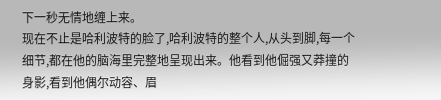下一秒无情地缠上来。
现在不止是哈利波特的脸了,哈利波特的整个人,从头到脚,每一个细节,都在他的脑海里完整地呈现出来。他看到他倔强又莽撞的身影,看到他偶尔动容、眉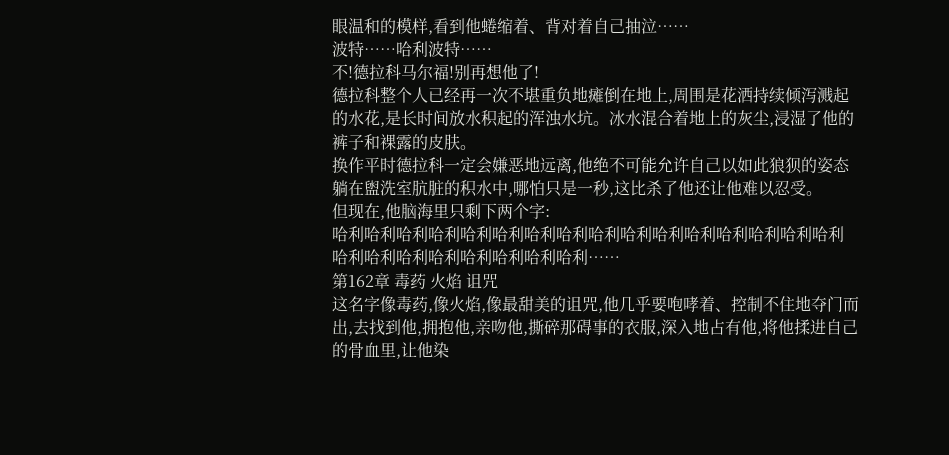眼温和的模样,看到他蜷缩着、背对着自己抽泣……
波特……哈利波特……
不!德拉科马尔福!别再想他了!
德拉科整个人已经再一次不堪重负地瘫倒在地上,周围是花洒持续倾泻溅起的水花,是长时间放水积起的浑浊水坑。冰水混合着地上的灰尘,浸湿了他的裤子和裸露的皮肤。
换作平时德拉科一定会嫌恶地远离,他绝不可能允许自己以如此狼狈的姿态躺在盥洗室肮脏的积水中,哪怕只是一秒,这比杀了他还让他难以忍受。
但现在,他脑海里只剩下两个字:
哈利哈利哈利哈利哈利哈利哈利哈利哈利哈利哈利哈利哈利哈利哈利哈利哈利哈利哈利哈利哈利哈利哈利哈利……
第162章 毒药 火焰 诅咒
这名字像毒药,像火焰,像最甜美的诅咒,他几乎要咆哮着、控制不住地夺门而出,去找到他,拥抱他,亲吻他,撕碎那碍事的衣服,深入地占有他,将他揉进自己的骨血里,让他染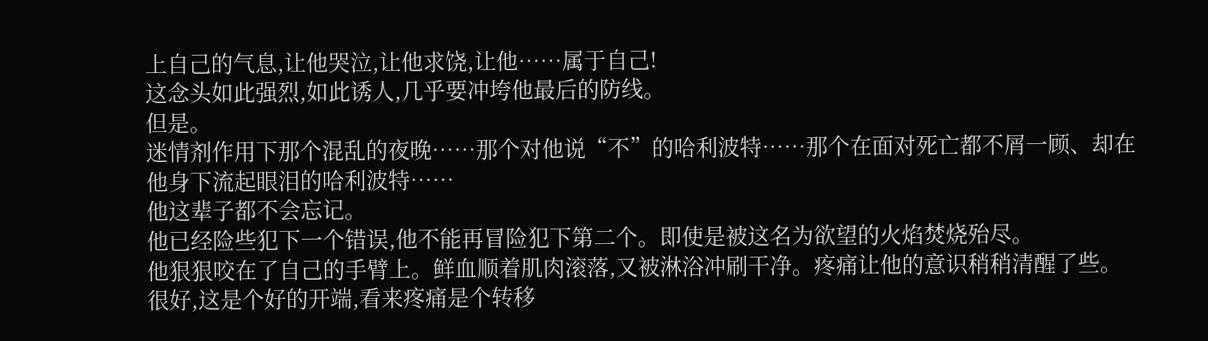上自己的气息,让他哭泣,让他求饶,让他……属于自己!
这念头如此强烈,如此诱人,几乎要冲垮他最后的防线。
但是。
迷情剂作用下那个混乱的夜晚……那个对他说“不”的哈利波特……那个在面对死亡都不屑一顾、却在他身下流起眼泪的哈利波特……
他这辈子都不会忘记。
他已经险些犯下一个错误,他不能再冒险犯下第二个。即使是被这名为欲望的火焰焚烧殆尽。
他狠狠咬在了自己的手臂上。鲜血顺着肌肉滚落,又被淋浴冲刷干净。疼痛让他的意识稍稍清醒了些。很好,这是个好的开端,看来疼痛是个转移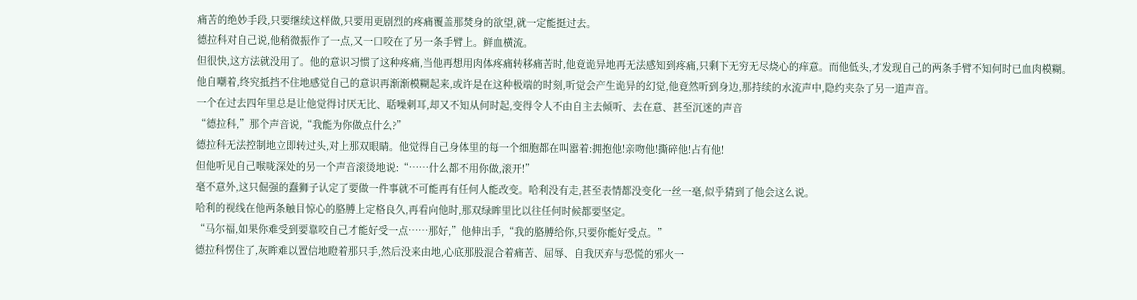痛苦的绝妙手段,只要继续这样做,只要用更剧烈的疼痛覆盖那焚身的欲望,就一定能挺过去。
德拉科对自己说,他稍微振作了一点,又一口咬在了另一条手臂上。鲜血横流。
但很快,这方法就没用了。他的意识习惯了这种疼痛,当他再想用肉体疼痛转移痛苦时,他竟诡异地再无法感知到疼痛,只剩下无穷无尽烧心的痒意。而他低头,才发现自己的两条手臂不知何时已血肉模糊。
他自嘲着,终究抵挡不住地感觉自己的意识再渐渐模糊起来,或许是在这种极端的时刻,听觉会产生诡异的幻觉,他竟然听到身边,那持续的水流声中,隐约夹杂了另一道声音。
一个在过去四年里总是让他觉得讨厌无比、聒噪刺耳,却又不知从何时起,变得令人不由自主去倾听、去在意、甚至沉迷的声音
“德拉科,”那个声音说,“我能为你做点什么?”
德拉科无法控制地立即转过头,对上那双眼睛。他觉得自己身体里的每一个细胞都在叫嚣着:拥抱他!亲吻他!撕碎他!占有他!
但他听见自己喉咙深处的另一个声音滚烫地说:“……什么都不用你做,滚开!”
毫不意外,这只倔强的蠢狮子认定了要做一件事就不可能再有任何人能改变。哈利没有走,甚至表情都没变化一丝一毫,似乎猜到了他会这么说。
哈利的视线在他两条触目惊心的胳膊上定格良久,再看向他时,那双绿眸里比以往任何时候都要坚定。
“马尔福,如果你难受到要靠咬自己才能好受一点……那好,”他伸出手,“我的胳膊给你,只要你能好受点。”
德拉科愣住了,灰眸难以置信地瞪着那只手,然后没来由地,心底那股混合着痛苦、屈辱、自我厌弃与恐慌的邪火一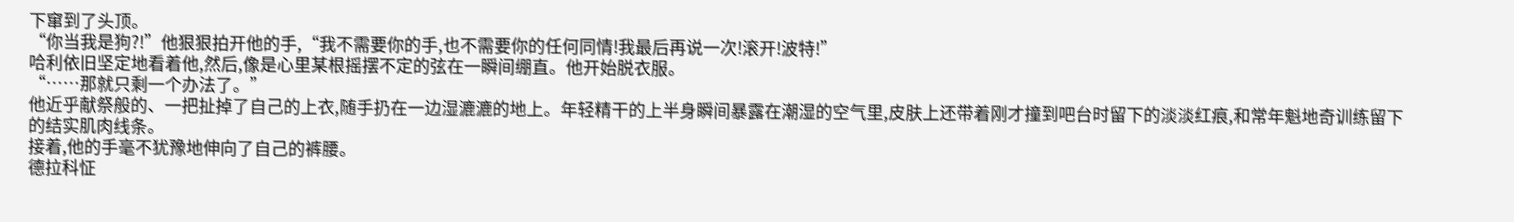下窜到了头顶。
“你当我是狗?!”他狠狠拍开他的手,“我不需要你的手,也不需要你的任何同情!我最后再说一次!滚开!波特!”
哈利依旧坚定地看着他,然后,像是心里某根摇摆不定的弦在一瞬间绷直。他开始脱衣服。
“……那就只剩一个办法了。”
他近乎献祭般的、一把扯掉了自己的上衣,随手扔在一边湿漉漉的地上。年轻精干的上半身瞬间暴露在潮湿的空气里,皮肤上还带着刚才撞到吧台时留下的淡淡红痕,和常年魁地奇训练留下的结实肌肉线条。
接着,他的手毫不犹豫地伸向了自己的裤腰。
德拉科怔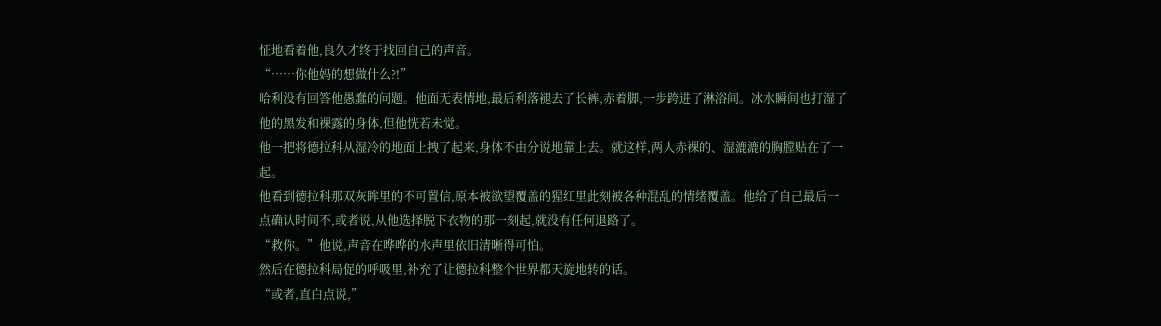怔地看着他,良久才终于找回自己的声音。
“……你他妈的想做什么?!”
哈利没有回答他愚蠢的问题。他面无表情地,最后利落褪去了长裤,赤着脚,一步跨进了淋浴间。冰水瞬间也打湿了他的黑发和裸露的身体,但他恍若未觉。
他一把将德拉科从湿冷的地面上拽了起来,身体不由分说地靠上去。就这样,两人赤裸的、湿漉漉的胸膛贴在了一起。
他看到德拉科那双灰眸里的不可置信,原本被欲望覆盖的猩红里此刻被各种混乱的情绪覆盖。他给了自己最后一点确认时间不,或者说,从他选择脱下衣物的那一刻起,就没有任何退路了。
“救你。”他说,声音在哗哗的水声里依旧清晰得可怕。
然后在德拉科局促的呼吸里,补充了让德拉科整个世界都天旋地转的话。
“或者,直白点说,”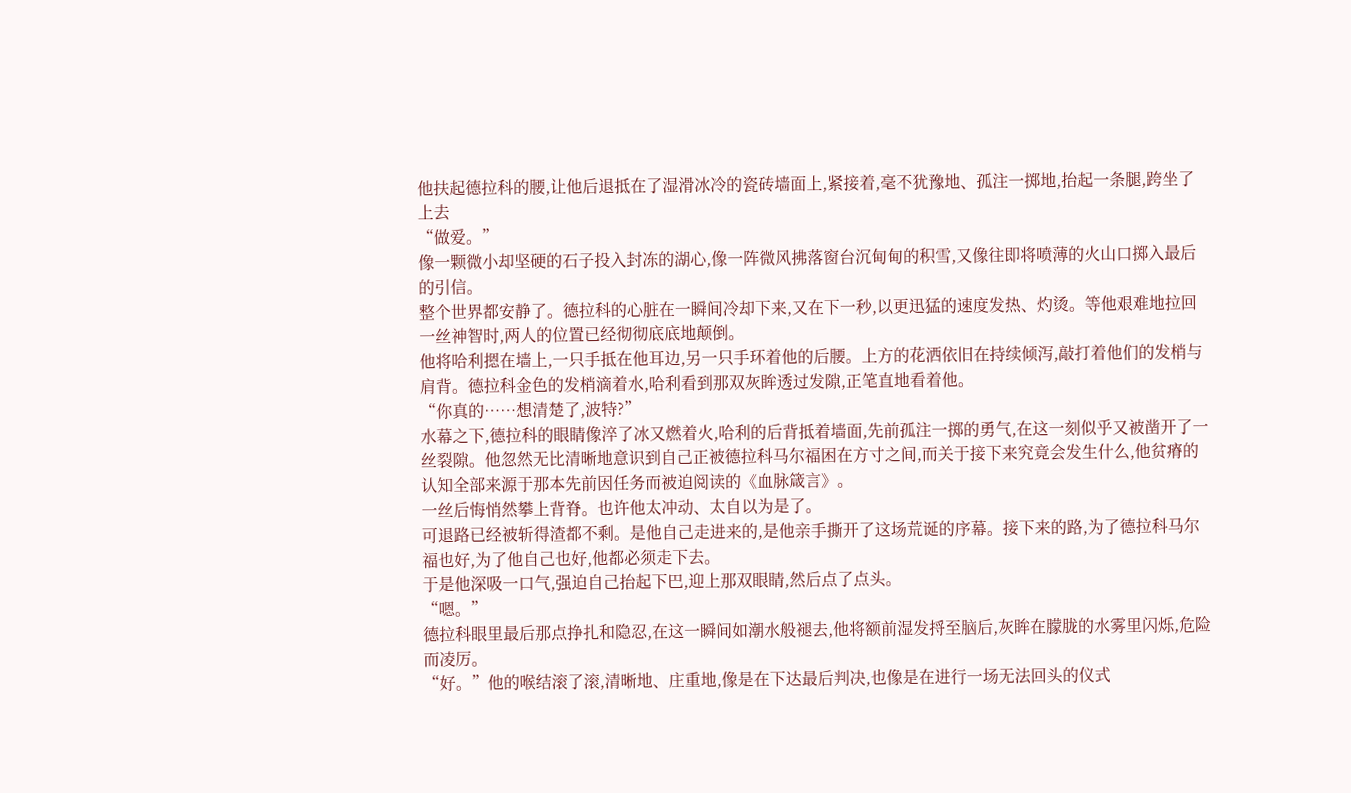他扶起德拉科的腰,让他后退抵在了湿滑冰冷的瓷砖墙面上,紧接着,毫不犹豫地、孤注一掷地,抬起一条腿,跨坐了上去
“做爱。”
像一颗微小却坚硬的石子投入封冻的湖心,像一阵微风拂落窗台沉甸甸的积雪,又像往即将喷薄的火山口掷入最后的引信。
整个世界都安静了。德拉科的心脏在一瞬间冷却下来,又在下一秒,以更迅猛的速度发热、灼烫。等他艰难地拉回一丝神智时,两人的位置已经彻彻底底地颠倒。
他将哈利摁在墙上,一只手抵在他耳边,另一只手环着他的后腰。上方的花洒依旧在持续倾泻,敲打着他们的发梢与肩背。德拉科金色的发梢滴着水,哈利看到那双灰眸透过发隙,正笔直地看着他。
“你真的……想清楚了,波特?”
水幕之下,德拉科的眼睛像淬了冰又燃着火,哈利的后背抵着墙面,先前孤注一掷的勇气,在这一刻似乎又被凿开了一丝裂隙。他忽然无比清晰地意识到自己正被德拉科马尔福困在方寸之间,而关于接下来究竟会发生什么,他贫瘠的认知全部来源于那本先前因任务而被迫阅读的《血脉箴言》。
一丝后悔悄然攀上背脊。也许他太冲动、太自以为是了。
可退路已经被斩得渣都不剩。是他自己走进来的,是他亲手撕开了这场荒诞的序幕。接下来的路,为了德拉科马尔福也好,为了他自己也好,他都必须走下去。
于是他深吸一口气,强迫自己抬起下巴,迎上那双眼睛,然后点了点头。
“嗯。”
德拉科眼里最后那点挣扎和隐忍,在这一瞬间如潮水般褪去,他将额前湿发捋至脑后,灰眸在朦胧的水雾里闪烁,危险而凌厉。
“好。”他的喉结滚了滚,清晰地、庄重地,像是在下达最后判决,也像是在进行一场无法回头的仪式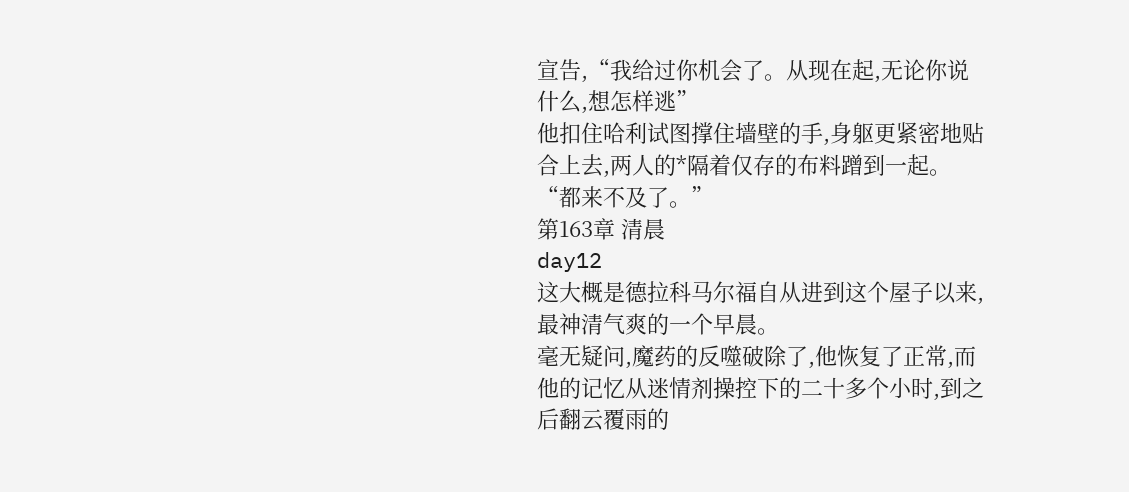宣告,“我给过你机会了。从现在起,无论你说什么,想怎样逃”
他扣住哈利试图撑住墙壁的手,身躯更紧密地贴合上去,两人的*隔着仅存的布料蹭到一起。
“都来不及了。”
第163章 清晨
day12
这大概是德拉科马尔福自从进到这个屋子以来,最神清气爽的一个早晨。
毫无疑问,魔药的反噬破除了,他恢复了正常,而他的记忆从迷情剂操控下的二十多个小时,到之后翻云覆雨的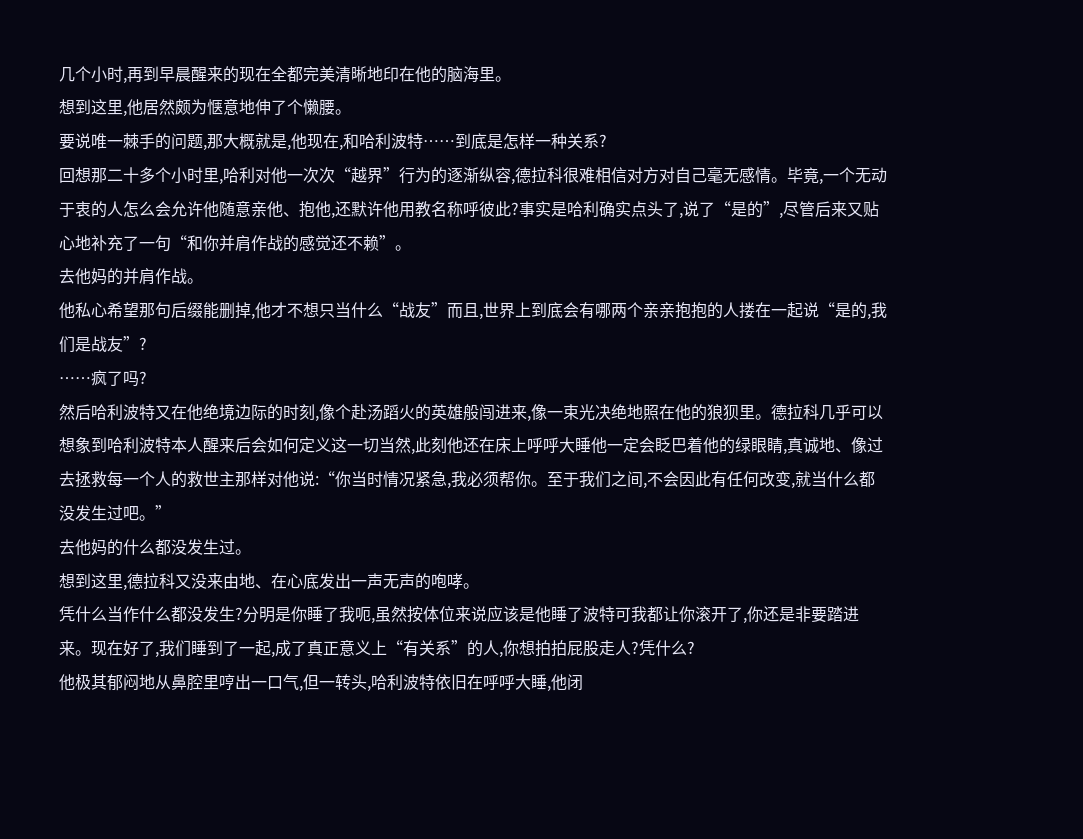几个小时,再到早晨醒来的现在全都完美清晰地印在他的脑海里。
想到这里,他居然颇为惬意地伸了个懒腰。
要说唯一棘手的问题,那大概就是,他现在,和哈利波特……到底是怎样一种关系?
回想那二十多个小时里,哈利对他一次次“越界”行为的逐渐纵容,德拉科很难相信对方对自己毫无感情。毕竟,一个无动于衷的人怎么会允许他随意亲他、抱他,还默许他用教名称呼彼此?事实是哈利确实点头了,说了“是的”,尽管后来又贴心地补充了一句“和你并肩作战的感觉还不赖”。
去他妈的并肩作战。
他私心希望那句后缀能删掉,他才不想只当什么“战友”而且,世界上到底会有哪两个亲亲抱抱的人搂在一起说“是的,我们是战友”?
……疯了吗?
然后哈利波特又在他绝境边际的时刻,像个赴汤蹈火的英雄般闯进来,像一束光决绝地照在他的狼狈里。德拉科几乎可以想象到哈利波特本人醒来后会如何定义这一切当然,此刻他还在床上呼呼大睡他一定会眨巴着他的绿眼睛,真诚地、像过去拯救每一个人的救世主那样对他说:“你当时情况紧急,我必须帮你。至于我们之间,不会因此有任何改变,就当什么都没发生过吧。”
去他妈的什么都没发生过。
想到这里,德拉科又没来由地、在心底发出一声无声的咆哮。
凭什么当作什么都没发生?分明是你睡了我呃,虽然按体位来说应该是他睡了波特可我都让你滚开了,你还是非要踏进来。现在好了,我们睡到了一起,成了真正意义上“有关系”的人,你想拍拍屁股走人?凭什么?
他极其郁闷地从鼻腔里哼出一口气,但一转头,哈利波特依旧在呼呼大睡,他闭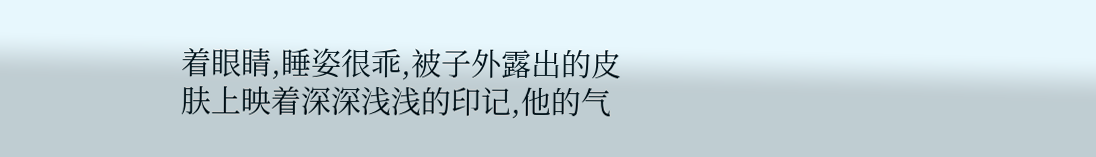着眼睛,睡姿很乖,被子外露出的皮肤上映着深深浅浅的印记,他的气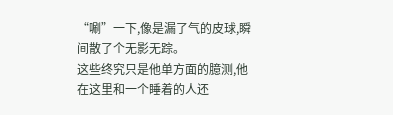“唰”一下,像是漏了气的皮球,瞬间散了个无影无踪。
这些终究只是他单方面的臆测,他在这里和一个睡着的人还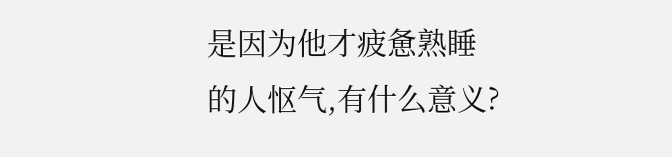是因为他才疲惫熟睡的人怄气,有什么意义?